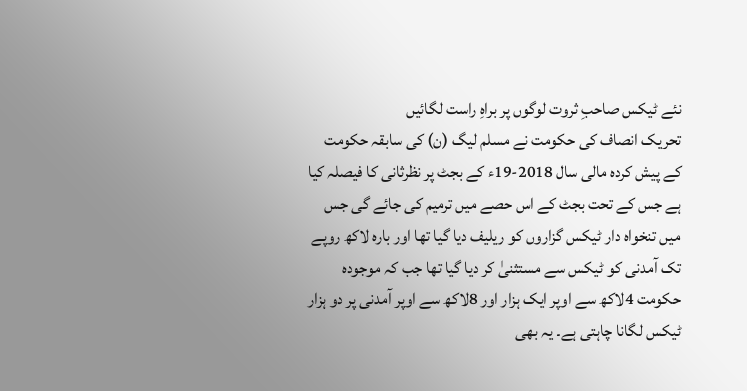نئے ٹیکس صاحبِ ثروت لوگوں پر براہِ راست لگائیں
تحریک انصاف کی حکومت نے مسلم لیگ (ن) کی سابقہ حکومت کے پیش کردہ مالی سال 2018-19ء کے بجٹ پر نظرثانی کا فیصلہ کیا ہے جس کے تحت بجٹ کے اس حصے میں ترمیم کی جائے گی جس میں تنخواہ دار ٹیکس گزاروں کو ریلیف دیا گیا تھا اور بارہ لاکھ روپے تک آمدنی کو ٹیکس سے مستثنیٰ کر دیا گیا تھا جب کہ موجودہ حکومت 4لاکھ سے اوپر ایک ہزار اور 8لاکھ سے اوپر آمدنی پر دو ہزار ٹیکس لگانا چاہتی ہے۔ یہ بھی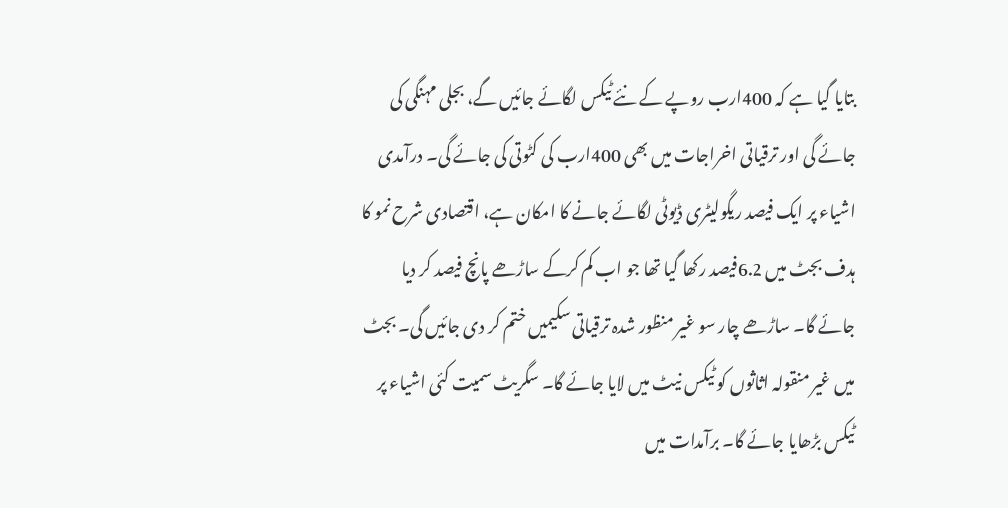بتایا گیا ہے کہ 400ارب روپے کے نئے ٹیکس لگائے جائیں گے، بجلی مہنگی کی جائے گی اور ترقیاتی اخراجات میں بھی 400ارب کی کٹوتی کی جائے گی۔ درآمدی اشیاء پر ایک فیصد ریگولیٹری ڈیوٹی لگائے جانے کا امکان ہے، اقتصادی شرح نمو کا ہدف بجٹ میں 6.2فیصد رکھا گیا تھا جو اب کم کرکے ساڑھے پانچ فیصد کر دیا جائے گا۔ ساڑھے چار سو غیر منظور شدہ ترقیاتی سکیمیں ختم کر دی جائیں گی۔ بجٹ میں غیر منقولہ اثاثوں کو ٹیکس نیٹ میں لایا جائے گا۔ سگریٹ سمیت کئی اشیاء پر ٹیکس بڑھایا جائے گا۔ برآمدات میں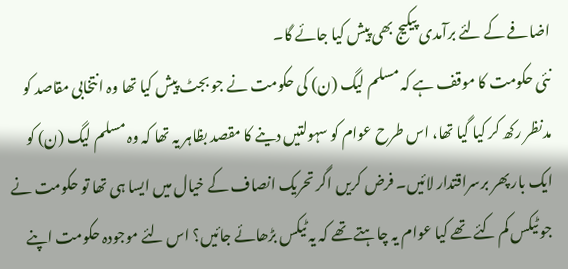اضافے کے لئے برآمدی پیکیج بھی پیش کیا جائے گا۔
نئی حکومت کا موقف ہے کہ مسلم لیگ (ن) کی حکومت نے جو بجٹ پیش کیا تھا وہ انتخابی مقاصد کو مدنظر رکھ کر کیا گیا تھا، اس طرح عوام کو سہولتیں دینے کا مقصد بظاہر یہ تھا کہ وہ مسلم لیگ (ن) کو ایک بار پھر برسراقتدار لائیں۔ فرض کریں اگر تحریک انصاف کے خیال میں ایسا ہی تھا تو حکومت نے جو ٹیکس کم کئے تھے کیا عوام یہ چاہتے تھے کہ یہ ٹیکس بڑھائے جائیں؟ اس لئے موجودہ حکومت اپنے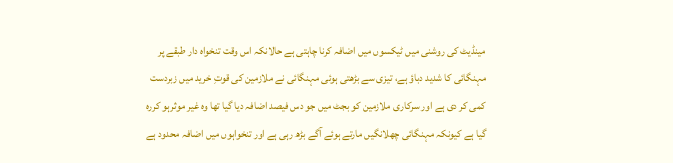مینڈیٹ کی روشنی میں ٹیکسوں میں اضافہ کرنا چاہتی ہے حالانکہ اس وقت تنخواہ دار طبقے پر مہنگائی کا شدید دباؤ ہے، تیزی سے بڑھتی ہوئی مہنگائی نے ملازمین کی قوتِ خرید میں زبردست کمی کر دی ہے اور سرکاری ملازمین کو بجٹ میں جو دس فیصد اضافہ دیا گیا تھا وہ غیر موثرہو کررہ گیا ہے کیونکہ مہنگائی چھلانگیں مارتے ہوئے آگے بڑھ رہی ہے اور تنخواہوں میں اضافہ محدود ہے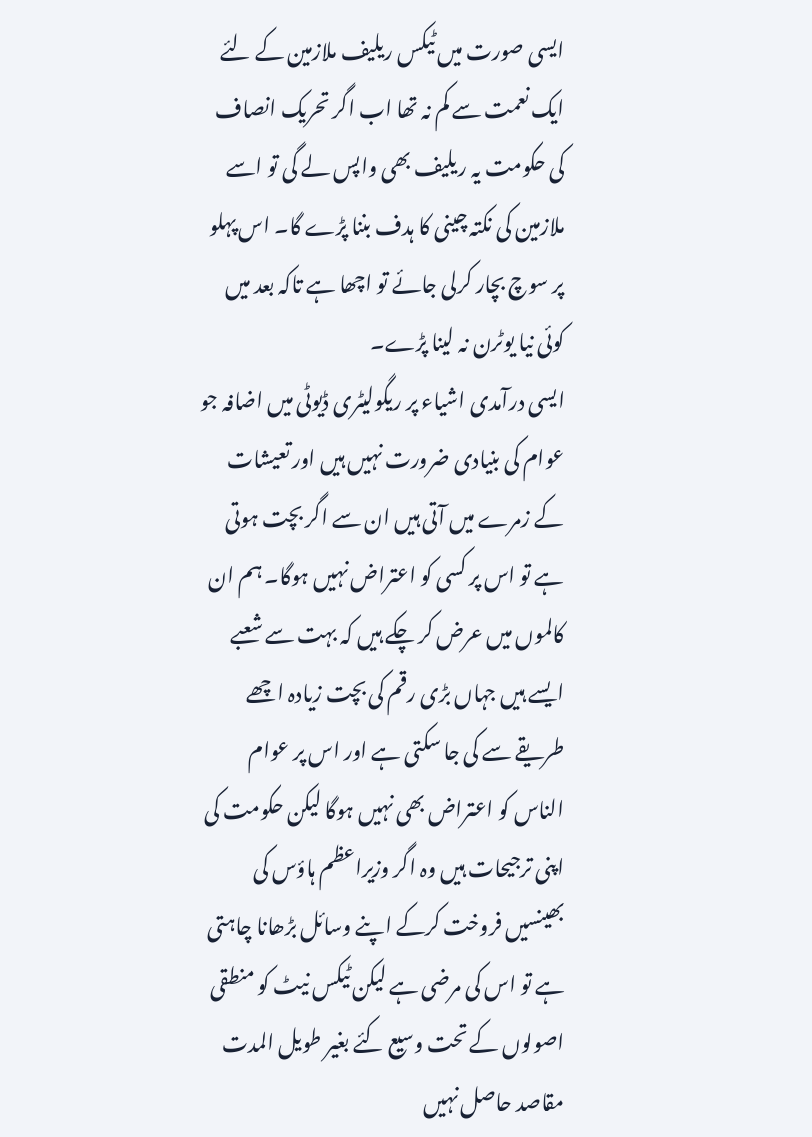ایسی صورت میں ٹیکس ریلیف ملازمین کے لئے ایک نعمت سے کم نہ تھا اب اگر تحریک انصاف کی حکومت یہ ریلیف بھی واپس لے گی تو اسے ملازمین کی نکتہ چینی کا ہدف بننا پڑے گا۔ اس پہلو پر سوچ بچار کرلی جائے تو اچھا ہے تاکہ بعد میں کوئی نیا یوٹرن نہ لینا پڑے۔
ایسی درآمدی اشیاء پر ریگولیٹری ڈیوٹی میں اضافہ جو عوام کی بنیادی ضرورت نہیں ہیں اور تعیشات کے زمرے میں آتی ہیں ان سے اگر بچت ہوتی ہے تو اس پر کسی کو اعتراض نہیں ہوگا۔ ہم ان کالموں میں عرض کر چکے ہیں کہ بہت سے شعبے ایسے ہیں جہاں بڑی رقم کی بچت زیادہ اچھے طریقے سے کی جا سکتی ہے اور اس پر عوام الناس کو اعتراض بھی نہیں ہوگا لیکن حکومت کی اپنی ترجیحات ہیں وہ اگر وزیراعظم ہاؤس کی بھینسیں فروخت کرکے اپنے وسائل بڑھانا چاہتی ہے تو اس کی مرضی ہے لیکن ٹیکس نیٹ کو منطقی اصولوں کے تحت وسیع کئے بغیر طویل المدت مقاصد حاصل نہیں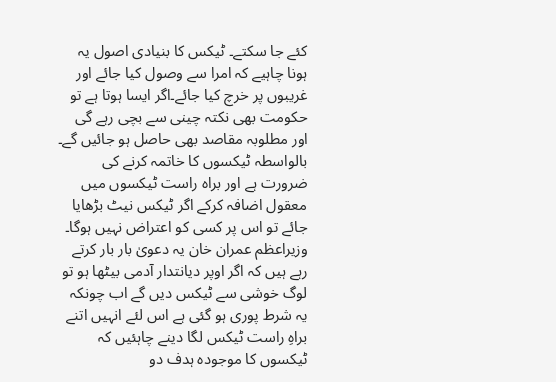کئے جا سکتے۔ ٹیکس کا بنیادی اصول یہ ہونا چاہیے کہ امرا سے وصول کیا جائے اور غریبوں پر خرچ کیا جائے۔اگر ایسا ہوتا ہے تو حکومت بھی نکتہ چینی سے بچی رہے گی اور مطلوبہ مقاصد بھی حاصل ہو جائیں گے۔ بالواسطہ ٹیکسوں کا خاتمہ کرنے کی ضرورت ہے اور براہ راست ٹیکسوں میں معقول اضافہ کرکے اگر ٹیکس نیٹ بڑھایا جائے تو اس پر کسی کو اعتراض نہیں ہوگا۔ وزیراعظم عمران خان یہ دعویٰ بار بار کرتے رہے ہیں کہ اگر اوپر دیانتدار آدمی بیٹھا ہو تو لوگ خوشی سے ٹیکس دیں گے اب چونکہ یہ شرط پوری ہو گئی ہے اس لئے انہیں اتنے براہِ راست ٹیکس لگا دینے چاہئیں کہ ٹیکسوں کا موجودہ ہدف دو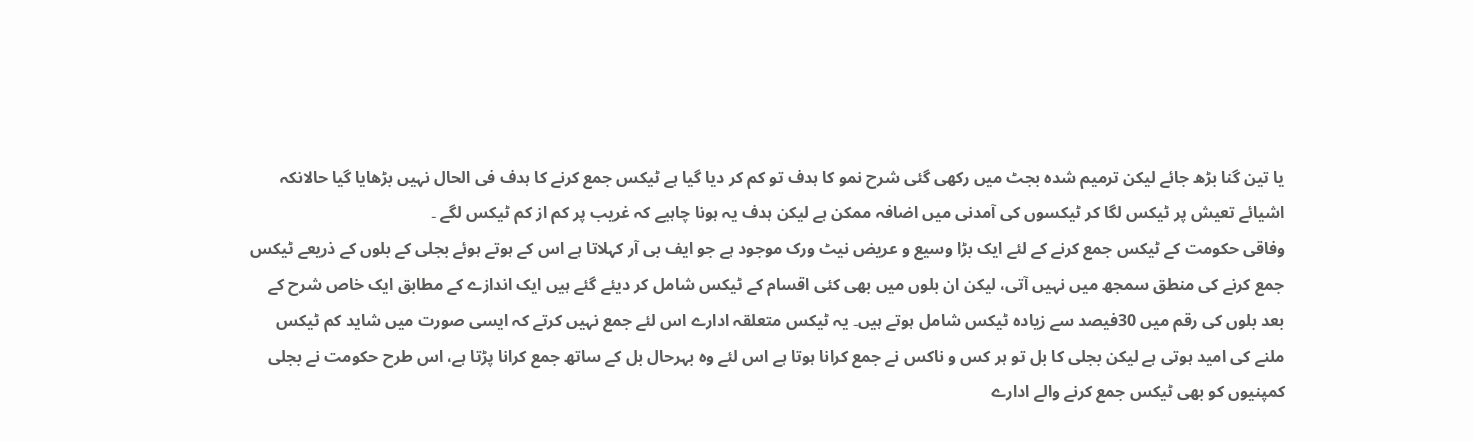یا تین گنا بڑھ جائے لیکن ترمیم شدہ بجٹ میں رکھی گئی شرح نمو کا ہدف تو کم کر دیا گیا ہے ٹیکس جمع کرنے کا ہدف فی الحال نہیں بڑھایا گیا حالانکہ اشیائے تعیش پر ٹیکس لگا کر ٹیکسوں کی آمدنی میں اضافہ ممکن ہے لیکن ہدف یہ ہونا چاہیے کہ غریب پر کم از کم ٹیکس لگے ۔
وفاقی حکومت کے ٹیکس جمع کرنے کے لئے ایک بڑا وسیع و عریض نیٹ ورک موجود ہے جو ایف بی آر کہلاتا ہے اس کے ہوتے ہوئے بجلی کے بلوں کے ذریعے ٹیکس جمع کرنے کی منطق سمجھ میں نہیں آتی، لیکن ان بلوں میں بھی کئی اقسام کے ٹیکس شامل کر دیئے گئے ہیں ایک اندازے کے مطابق ایک خاص شرح کے بعد بلوں کی رقم میں 30فیصد سے زیادہ ٹیکس شامل ہوتے ہیں۔ یہ ٹیکس متعلقہ ادارے اس لئے جمع نہیں کرتے کہ ایسی صورت میں شاید کم ٹیکس ملنے کی امید ہوتی ہے لیکن بجلی کا بل تو ہر کس و ناکس نے جمع کرانا ہوتا ہے اس لئے وہ بہرحال بل کے ساتھ جمع کرانا پڑتا ہے، اس طرح حکومت نے بجلی کمپنیوں کو بھی ٹیکس جمع کرنے والے ادارے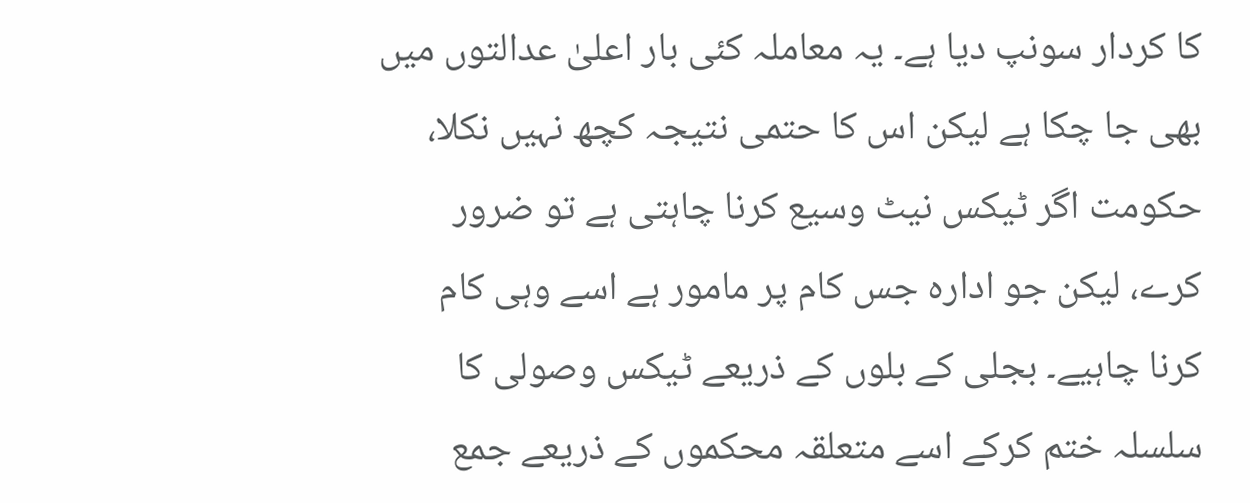کا کردار سونپ دیا ہے۔ یہ معاملہ کئی بار اعلیٰ عدالتوں میں بھی جا چکا ہے لیکن اس کا حتمی نتیجہ کچھ نہیں نکلا، حکومت اگر ٹیکس نیٹ وسیع کرنا چاہتی ہے تو ضرور کرے، لیکن جو ادارہ جس کام پر مامور ہے اسے وہی کام کرنا چاہیے۔ بجلی کے بلوں کے ذریعے ٹیکس وصولی کا سلسلہ ختم کرکے اسے متعلقہ محکموں کے ذریعے جمع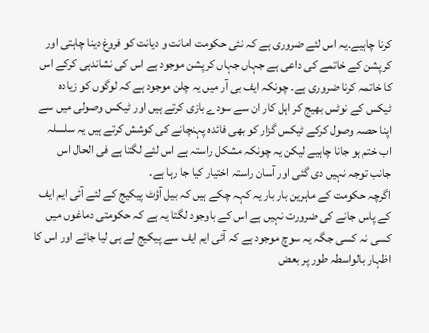کرنا چاہیے۔یہ اس لئے ضروری ہے کہ نئی حکومت امانت و دیانت کو فروغ دینا چاہتی اور کرپشن کے خاتمے کی داعی ہے جہاں جہاں کرپشن موجود ہے اس کی نشاندہی کرکے اس کا خاتمہ کرنا ضروری ہے۔ چونکہ ایف بی آر میں یہ چلن موجود ہے کہ لوگوں کو زیادہ ٹیکس کے نوٹس بھیج کر اہل کار ان سے سودے بازی کرتے ہیں اور ٹیکس وصولی میں سے اپنا حصہ وصول کرکے ٹیکس گزار کو بھی فائدہ پہنچانے کی کوشش کرتے ہیں یہ سلسلہ اب ختم ہو جانا چاہیے لیکن یہ چونکہ مشکل راستہ ہے اس لئے لگتا ہے فی الحال اس جانب توجہ نہیں دی گئی اور آسان راستہ اختیار کیا جا رہا ہے۔
اگرچہ حکومت کے ماہرین بار بار یہ کہہ چکے ہیں کہ بیل آؤٹ پیکیج کے لئے آئی ایم ایف کے پاس جانے کی ضرورت نہیں ہے اس کے باوجود لگتا یہ ہے کہ حکومتی دماغوں میں کسی نہ کسی جگہ یہ سوچ موجود ہے کہ آئی ایم ایف سے پیکیج لے ہی لیا جائے اور اس کا اظہار بالواسطہ طور پر بعض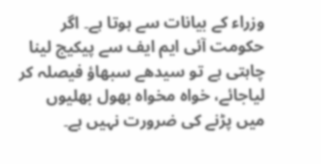وزراء کے بیانات سے ہوتا ہے۔ اگر حکومت آئی ایم ایف سے پیکیج لینا چاہتی ہے تو سیدھے سبھاؤ فیصلہ کر لیاجائے، خواہ مخواہ بھول بھلیوں میں پڑنے کی ضرورت نہیں ہے۔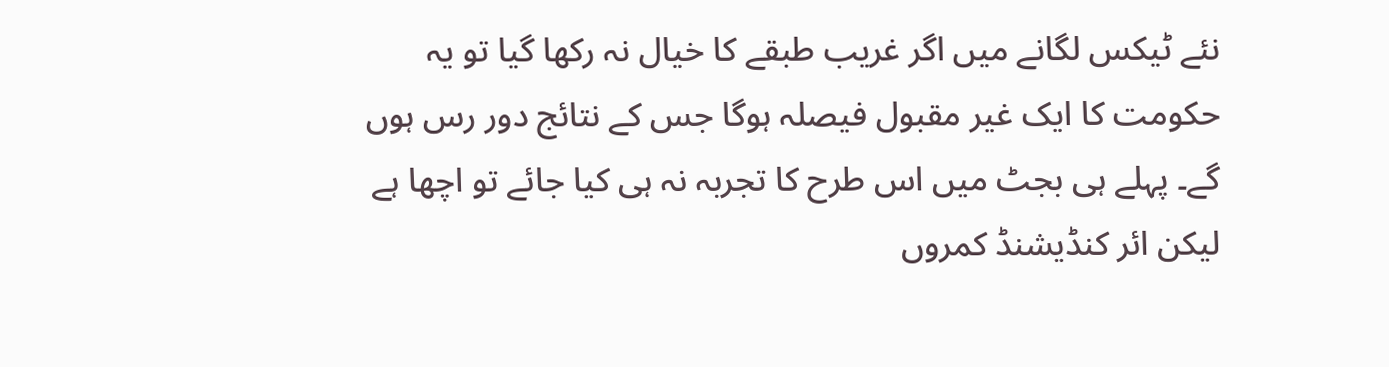نئے ٹیکس لگانے میں اگر غریب طبقے کا خیال نہ رکھا گیا تو یہ حکومت کا ایک غیر مقبول فیصلہ ہوگا جس کے نتائج دور رس ہوں گے۔ پہلے ہی بجٹ میں اس طرح کا تجربہ نہ ہی کیا جائے تو اچھا ہے لیکن ائر کنڈیشنڈ کمروں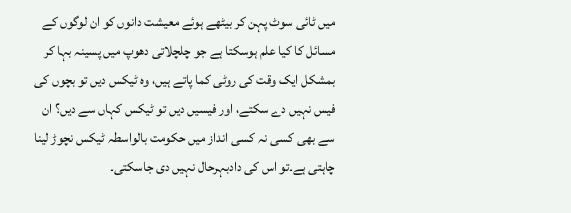میں ٹائی سوٹ پہن کر بیٹھے ہوئے معیشت دانوں کو ان لوگوں کے مسائل کا کیا علم ہوسکتا ہے جو چلچلاتی دھوپ میں پسینہ بہا کر بمشکل ایک وقت کی روٹی کما پاتے ہیں، وہ ٹیکس دیں تو بچوں کی فیس نہیں دے سکتے، اور فیسیں دیں تو ٹیکس کہاں سے دیں؟ ان سے بھی کسی نہ کسی انداز میں حکومت بالواسطہ ٹیکس نچوڑ لینا چاہتی ہے۔تو اس کی دادبہرحال نہیں دی جاسکتی۔